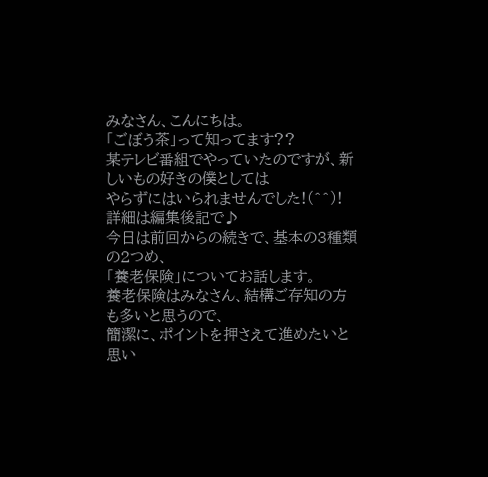みなさん、こんにちは。
「ごぼう茶」って知ってます??
某テレビ番組でやっていたのですが、新しいもの好きの僕としては
やらずにはいられませんでした!(^^)!
詳細は編集後記で♪
今日は前回からの続きで、基本の3種類の2つめ、
「養老保険」についてお話します。
養老保険はみなさん、結構ご存知の方も多いと思うので、
簡潔に、ポイントを押さえて進めたいと思い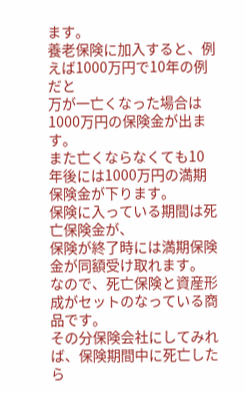ます。
養老保険に加入すると、例えば1000万円で10年の例だと
万が一亡くなった場合は1000万円の保険金が出ます。
また亡くならなくても10年後には1000万円の満期保険金が下ります。
保険に入っている期間は死亡保険金が、
保険が終了時には満期保険金が同額受け取れます。
なので、死亡保険と資産形成がセットのなっている商品です。
その分保険会社にしてみれば、保険期間中に死亡したら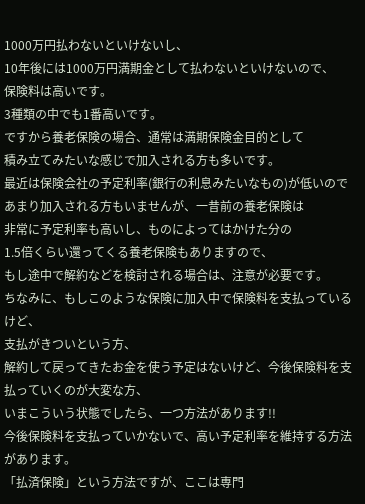1000万円払わないといけないし、
10年後には1000万円満期金として払わないといけないので、
保険料は高いです。
3種類の中でも1番高いです。
ですから養老保険の場合、通常は満期保険金目的として
積み立てみたいな感じで加入される方も多いです。
最近は保険会社の予定利率(銀行の利息みたいなもの)が低いので
あまり加入される方もいませんが、一昔前の養老保険は
非常に予定利率も高いし、ものによってはかけた分の
1.5倍くらい還ってくる養老保険もありますので、
もし途中で解約などを検討される場合は、注意が必要です。
ちなみに、もしこのような保険に加入中で保険料を支払っているけど、
支払がきついという方、
解約して戻ってきたお金を使う予定はないけど、今後保険料を支払っていくのが大変な方、
いまこういう状態でしたら、一つ方法があります!!
今後保険料を支払っていかないで、高い予定利率を維持する方法があります。
「払済保険」という方法ですが、ここは専門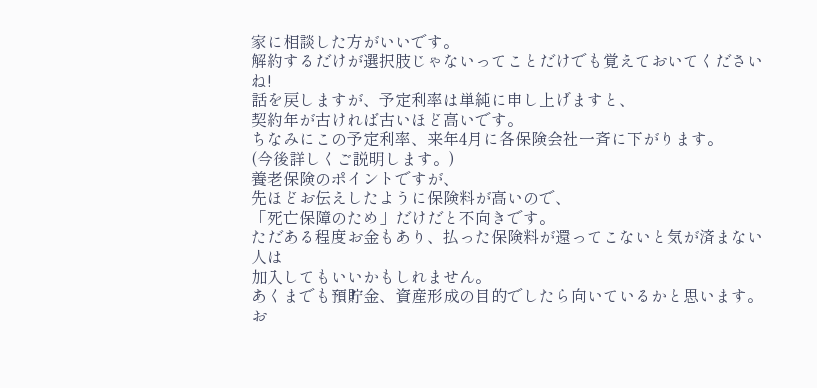家に相談した方がいいです。
解約するだけが選択肢じゃないってことだけでも覚えておいてくださいね!
話を戻しますが、予定利率は単純に申し上げますと、
契約年が古ければ古いほど高いです。
ちなみにこの予定利率、来年4月に各保険会社一斉に下がります。
(今後詳しくご説明します。)
養老保険のポイントですが、
先ほどお伝えしたように保険料が高いので、
「死亡保障のため」だけだと不向きです。
ただある程度お金もあり、払った保険料が還ってこないと気が済まない人は
加入してもいいかもしれません。
あくまでも預貯金、資産形成の目的でしたら向いているかと思います。
お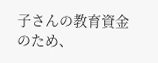子さんの教育資金のため、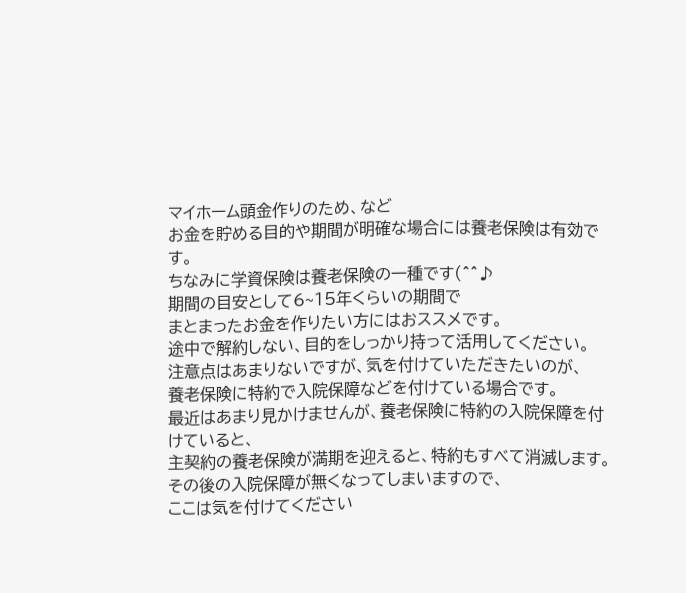マイホーム頭金作りのため、など
お金を貯める目的や期間が明確な場合には養老保険は有効です。
ちなみに学資保険は養老保険の一種です(^^♪
期間の目安として6~15年くらいの期間で
まとまったお金を作りたい方にはおススメです。
途中で解約しない、目的をしっかり持って活用してください。
注意点はあまりないですが、気を付けていただきたいのが、
養老保険に特約で入院保障などを付けている場合です。
最近はあまり見かけませんが、養老保険に特約の入院保障を付けていると、
主契約の養老保険が満期を迎えると、特約もすべて消滅します。
その後の入院保障が無くなってしまいますので、
ここは気を付けてください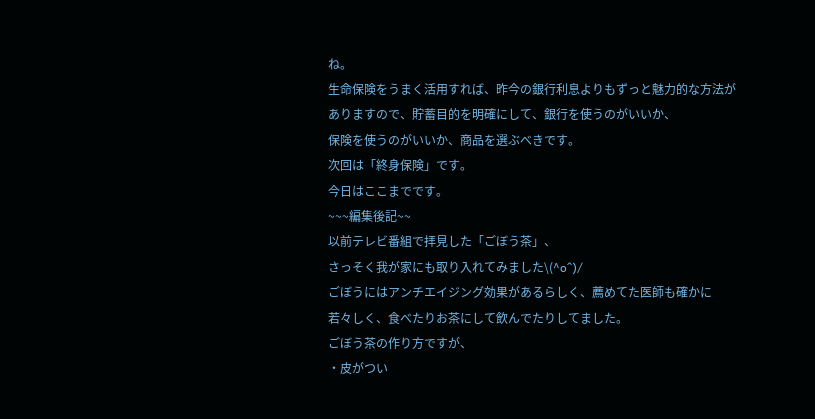ね。
生命保険をうまく活用すれば、昨今の銀行利息よりもずっと魅力的な方法が
ありますので、貯蓄目的を明確にして、銀行を使うのがいいか、
保険を使うのがいいか、商品を選ぶべきです。
次回は「終身保険」です。
今日はここまでです。
~~~編集後記~~
以前テレビ番組で拝見した「ごぼう茶」、
さっそく我が家にも取り入れてみました\(^o^)/
ごぼうにはアンチエイジング効果があるらしく、薦めてた医師も確かに
若々しく、食べたりお茶にして飲んでたりしてました。
ごぼう茶の作り方ですが、
・皮がつい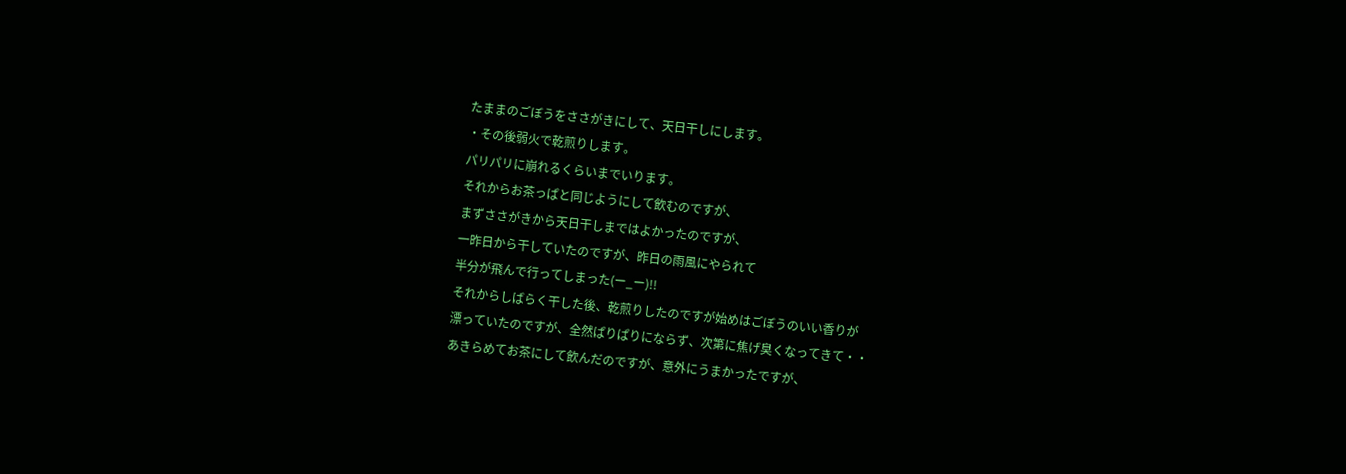たままのごぼうをささがきにして、天日干しにします。
・その後弱火で乾煎りします。
パリパリに崩れるくらいまでいります。
それからお茶っぱと同じようにして飲むのですが、
まずささがきから天日干しまではよかったのですが、
一昨日から干していたのですが、昨日の雨風にやられて
半分が飛んで行ってしまった(ー_ー)!!
それからしばらく干した後、乾煎りしたのですが始めはごぼうのいい香りが
漂っていたのですが、全然ぱりぱりにならず、次第に焦げ臭くなってきて・・
あきらめてお茶にして飲んだのですが、意外にうまかったですが、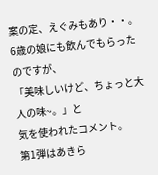案の定、えぐみもあり・・。
6歳の娘にも飲んでもらったのですが、
「美味しいけど、ちょっと大人の味~。」と
気を使われたコメント。
第1弾はあきら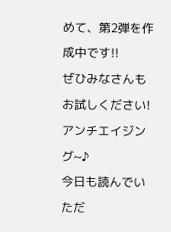めて、第2弾を作成中です!!
ぜひみなさんもお試しください!
アンチエイジング~♪
今日も読んでいただ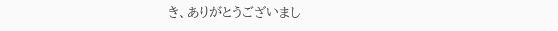き、ありがとうございまし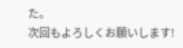た。
次回もよろしくお願いします!